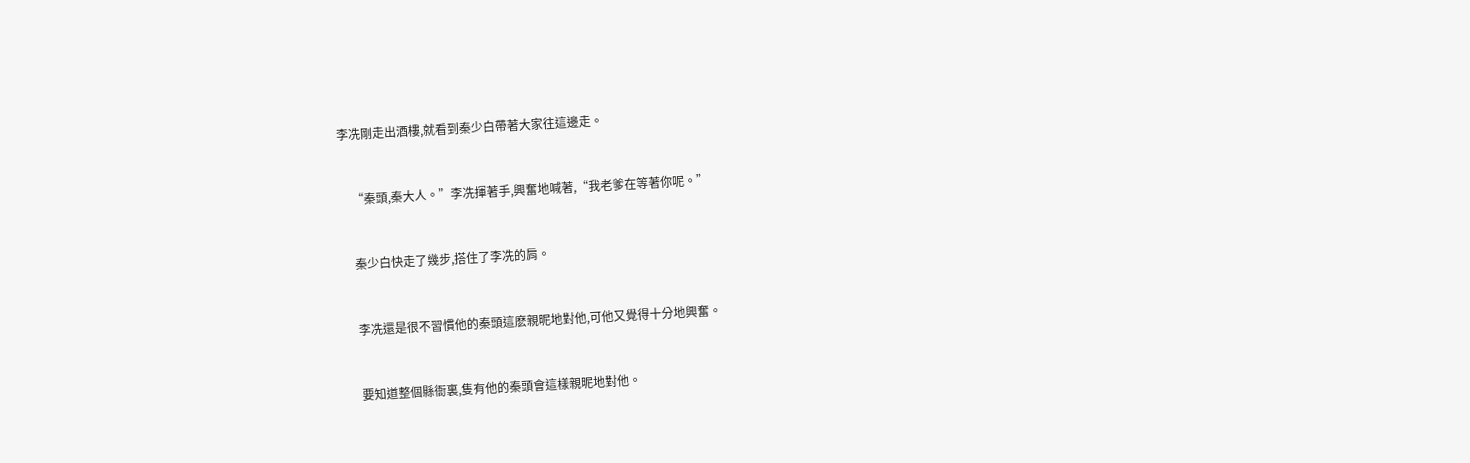李冼剛走出酒樓,就看到秦少白帶著大家往這邊走。


    “秦頭,秦大人。”李冼揮著手,興奮地喊著,“我老爹在等著你呢。”


    秦少白快走了幾步,搭住了李冼的肩。


    李冼還是很不習慣他的秦頭這麽親昵地對他,可他又覺得十分地興奮。


    要知道整個縣衙裏,隻有他的秦頭會這樣親昵地對他。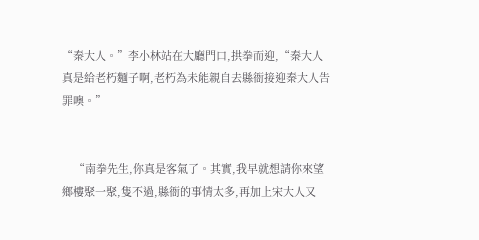“秦大人。”李小林站在大廳門口,拱拳而迎,“秦大人真是給老朽麵子啊,老朽為未能親自去縣衙接迎秦大人告罪噢。”


    “南拳先生,你真是客氣了。其實,我早就想請你來望鄉樓聚一聚,隻不過,縣衙的事情太多,再加上宋大人又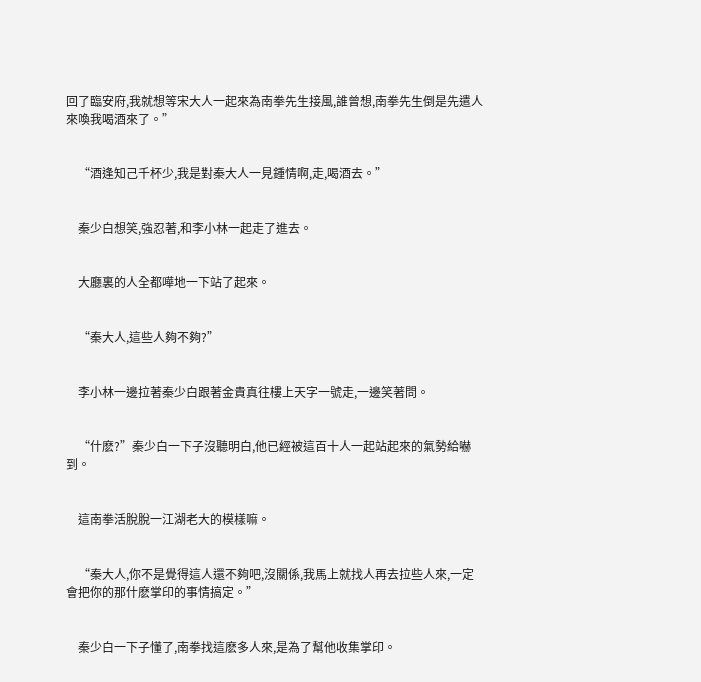回了臨安府,我就想等宋大人一起來為南拳先生接風,誰曾想,南拳先生倒是先遣人來喚我喝酒來了。”


    “酒逢知己千杯少,我是對秦大人一見鍾情啊,走,喝酒去。”


    秦少白想笑,強忍著,和李小林一起走了進去。


    大廳裏的人全都嘩地一下站了起來。


    “秦大人,這些人夠不夠?”


    李小林一邊拉著秦少白跟著金貴真往樓上天字一號走,一邊笑著問。


    “什麽?”秦少白一下子沒聽明白,他已經被這百十人一起站起來的氣勢給嚇到。


    這南拳活脫脫一江湖老大的模樣嘛。


    “秦大人,你不是覺得這人還不夠吧,沒關係,我馬上就找人再去拉些人來,一定會把你的那什麽掌印的事情搞定。”


    秦少白一下子懂了,南拳找這麽多人來,是為了幫他收集掌印。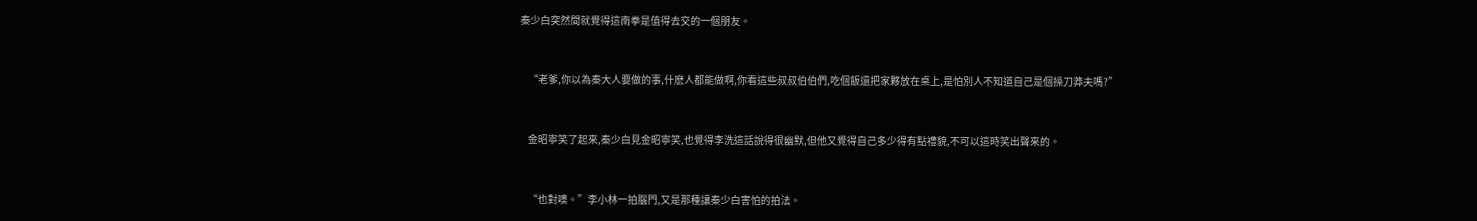秦少白突然間就覺得這南拳是值得去交的一個朋友。


    “老爹,你以為秦大人要做的事,什麽人都能做啊,你看這些叔叔伯伯們,吃個飯還把家夥放在桌上,是怕別人不知道自己是個操刀莽夫嗎?”


    金昭寧笑了起來,秦少白見金昭寧笑,也覺得李洗這話說得很幽默,但他又覺得自己多少得有點禮貌,不可以這時笑出聲來的。


    “也對噢。”李小林一拍腦門,又是那種讓秦少白害怕的拍法。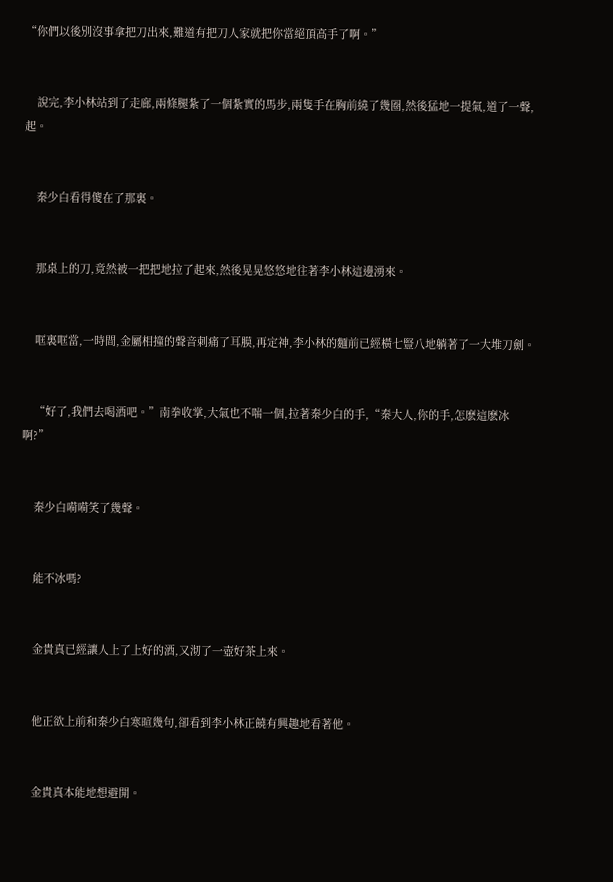“你們以後別沒事拿把刀出來,難道有把刀人家就把你當絕頂高手了啊。”


    說完,李小林站到了走廊,兩條腿紮了一個紮實的馬步,兩隻手在胸前繞了幾圈,然後猛地一提氣,道了一聲,起。


    秦少白看得傻在了那裏。


    那桌上的刀,竟然被一把把地拉了起來,然後晃晃悠悠地往著李小林這邊湧來。


    哐裏哐當,一時間,金屬相撞的聲音刺痛了耳膜,再定神,李小林的麵前已經橫七豎八地躺著了一大堆刀劍。


    “好了,我們去喝酒吧。”南拳收掌,大氣也不喘一個,拉著秦少白的手,“秦大人,你的手,怎麽這麽冰啊?”


    秦少白嗬嗬笑了幾聲。


    能不冰嗎?


    金貴真已經讓人上了上好的酒,又沏了一壺好茶上來。


    他正欲上前和秦少白寒暄幾句,卻看到李小林正饒有興趣地看著他。


    金貴真本能地想避開。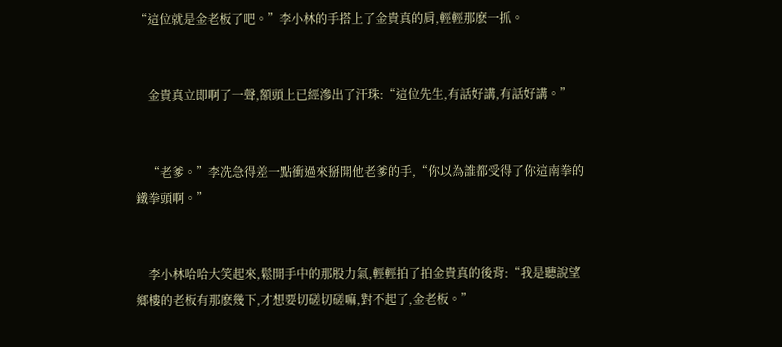“這位就是金老板了吧。”李小林的手搭上了金貴真的肩,輕輕那麽一抓。


    金貴真立即啊了一聲,額頭上已經滲出了汗珠:“這位先生,有話好講,有話好講。”


    “老爹。”李冼急得差一點衝過來掰開他老爹的手,“你以為誰都受得了你這南拳的鐵拳頭啊。”


    李小林哈哈大笑起來,鬆開手中的那股力氣,輕輕拍了拍金貴真的後背:“我是聽說望鄉樓的老板有那麽幾下,才想要切磋切磋嘛,對不起了,金老板。”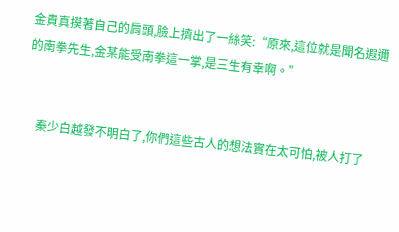金貴真摸著自己的肩頭,臉上擠出了一絲笑:“原來,這位就是聞名遐邇的南拳先生,金某能受南拳這一掌,是三生有幸啊。”


    秦少白越發不明白了,你們這些古人的想法實在太可怕,被人打了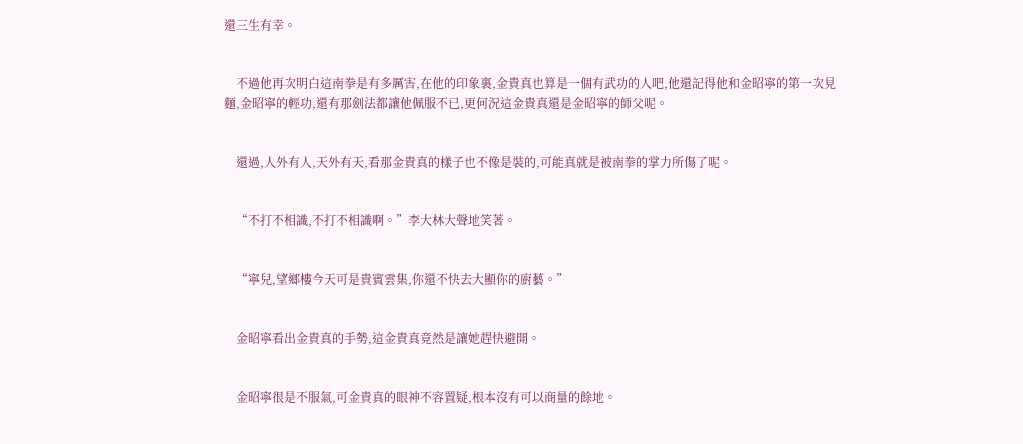還三生有幸。


    不過他再次明白這南拳是有多厲害,在他的印象裏,金貴真也算是一個有武功的人吧,他還記得他和金昭寧的第一次見麵,金昭寧的輕功,還有那劍法都讓他佩服不已,更何況這金貴真還是金昭寧的師父呢。


    還過,人外有人,天外有天,看那金貴真的樣子也不像是裝的,可能真就是被南拳的掌力所傷了呢。


    “不打不相識,不打不相識啊。”李大林大聲地笑著。


    “寧兒,望鄉樓今天可是貴賓雲集,你還不快去大顯你的廚藝。”


    金昭寧看出金貴真的手勢,這金貴真竟然是讓她趕快避開。


    金昭寧很是不服氣,可金貴真的眼神不容置疑,根本沒有可以商量的餘地。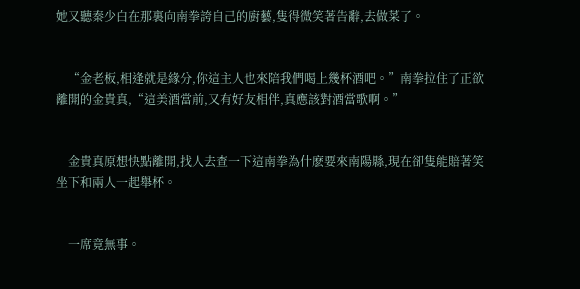她又聽秦少白在那裏向南拳誇自己的廚藝,隻得微笑著告辭,去做菜了。


    “金老板,相逢就是緣分,你這主人也來陪我們喝上幾杯酒吧。”南拳拉住了正欲離開的金貴真,“這美酒當前,又有好友相伴,真應該對酒當歌啊。”


    金貴真原想快點離開,找人去查一下這南拳為什麽要來南陽縣,現在卻隻能賠著笑坐下和兩人一起舉杯。


    一席竟無事。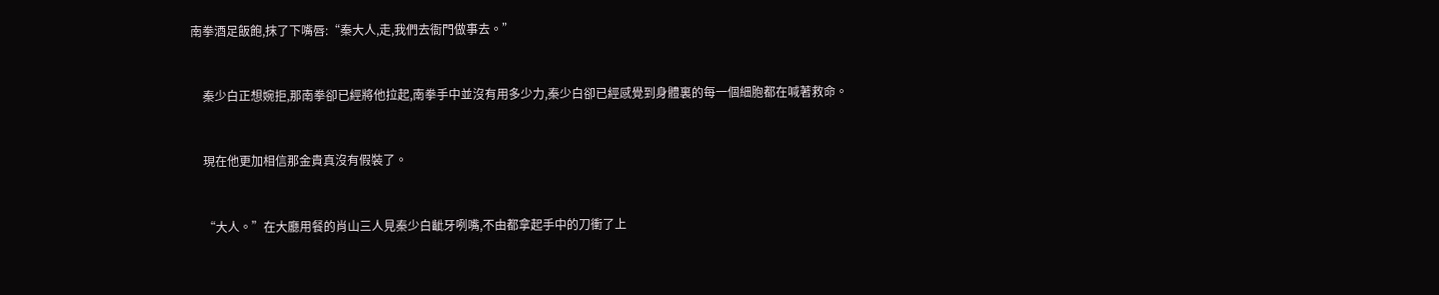南拳酒足飯飽,抹了下嘴唇:“秦大人,走,我們去衙門做事去。”


    秦少白正想婉拒,那南拳卻已經將他拉起,南拳手中並沒有用多少力,秦少白卻已經感覺到身體裏的每一個細胞都在喊著救命。


    現在他更加相信那金貴真沒有假裝了。


    “大人。”在大廳用餐的肖山三人見秦少白齜牙咧嘴,不由都拿起手中的刀衝了上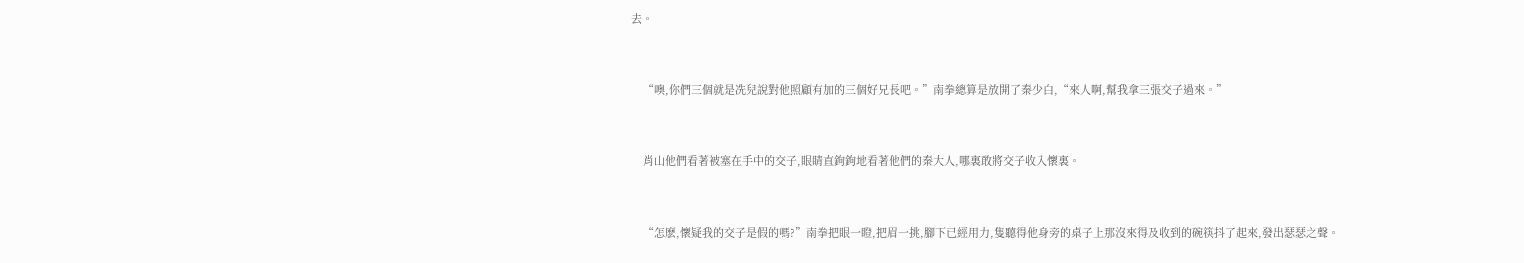去。


    “噢,你們三個就是冼兒說對他照顧有加的三個好兄長吧。”南拳總算是放開了秦少白,“來人啊,幫我拿三張交子過來。”


    肖山他們看著被塞在手中的交子,眼睛直鉤鉤地看著他們的秦大人,哪裏敢將交子收入懷裏。


    “怎麽,懷疑我的交子是假的嗎?”南拳把眼一瞪,把眉一挑,腳下已經用力,隻聽得他身旁的桌子上那沒來得及收到的碗筷抖了起來,發出瑟瑟之聲。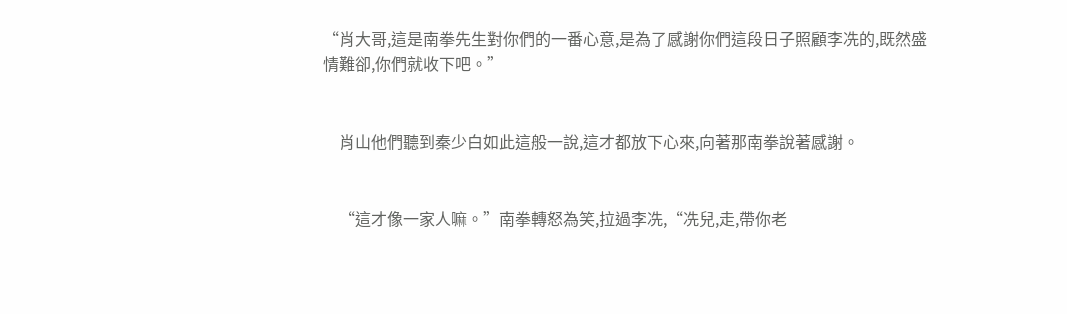“肖大哥,這是南拳先生對你們的一番心意,是為了感謝你們這段日子照顧李冼的,既然盛情難卻,你們就收下吧。”


    肖山他們聽到秦少白如此這般一說,這才都放下心來,向著那南拳說著感謝。


    “這才像一家人嘛。”南拳轉怒為笑,拉過李冼,“冼兒,走,帶你老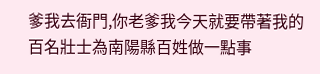爹我去衙門,你老爹我今天就要帶著我的百名壯士為南陽縣百姓做一點事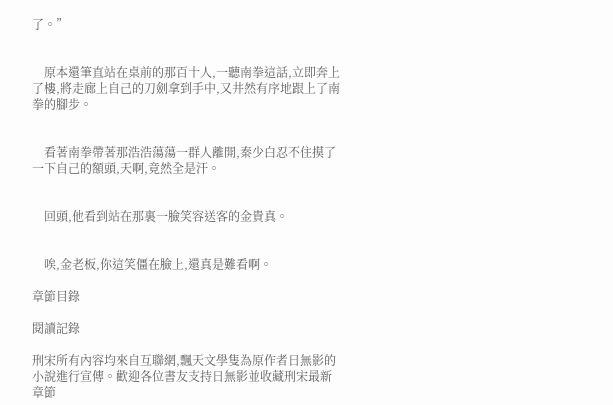了。”


    原本還筆直站在桌前的那百十人,一聽南拳這話,立即奔上了樓,將走廊上自己的刀劍拿到手中,又井然有序地跟上了南拳的腳步。


    看著南拳帶著那浩浩蕩蕩一群人離開,秦少白忍不住摸了一下自己的額頭,天啊,竟然全是汗。


    回頭,他看到站在那裏一臉笑容送客的金貴真。


    唉,金老板,你這笑僵在臉上,還真是難看啊。

章節目錄

閱讀記錄

刑宋所有內容均來自互聯網,飄天文學隻為原作者日無影的小說進行宣傳。歡迎各位書友支持日無影並收藏刑宋最新章節